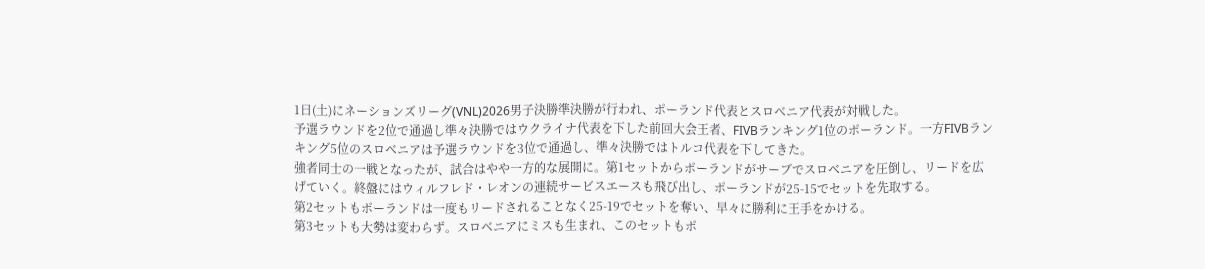1日(土)にネーションズリーグ(VNL)2026男子決勝準決勝が行われ、ポーランド代表とスロベニア代表が対戦した。
予選ラウンドを2位で通過し準々決勝ではウクライナ代表を下した前回大会王者、FIVBランキング1位のポーランド。一方FIVBランキング5位のスロベニアは予選ラウンドを3位で通過し、準々決勝ではトルコ代表を下してきた。
強者同士の一戦となったが、試合はやや一方的な展開に。第1セットからポーランドがサーブでスロベニアを圧倒し、リードを広げていく。終盤にはウィルフレド・レオンの連続サービスエースも飛び出し、ポーランドが25-15でセットを先取する。
第2セットもポーランドは一度もリードされることなく25-19でセットを奪い、早々に勝利に王手をかける。
第3セットも大勢は変わらず。スロベニアにミスも生まれ、このセットもポ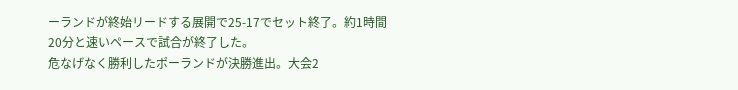ーランドが終始リードする展開で25-17でセット終了。約1時間20分と速いペースで試合が終了した。
危なげなく勝利したポーランドが決勝進出。大会2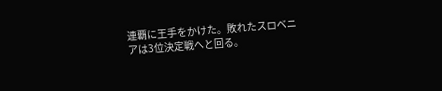連覇に王手をかけた。敗れたスロベニアは3位決定戦へと回る。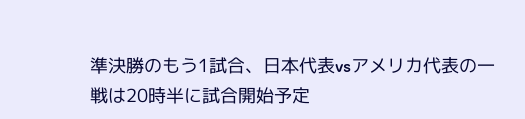準決勝のもう1試合、日本代表vsアメリカ代表の一戦は20時半に試合開始予定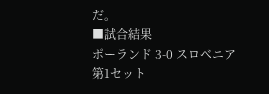だ。
■試合結果
ポーランド 3-0 スロベニア
第1セット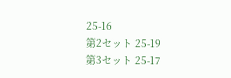25-16
第2セット 25-19
第3セット 25-17